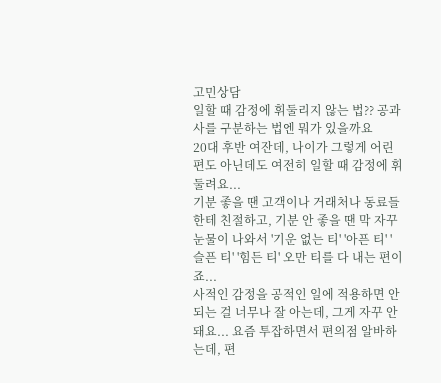고민상담
일할 때 감정에 휘둘리지 않는 법?? 공과 사를 구분하는 법엔 뭐가 있을까요
20대 후반 여잔데, 나이가 그렇게 어린 편도 아닌데도 여전히 일할 때 감정에 휘둘려요...
기분 좋을 땐 고객이나 거래처나 동료들한테 친절하고, 기분 안 좋을 땐 막 자꾸 눈물이 나와서 '기운 없는 티' '아픈 티' '슬픈 티' '힘든 티' 오만 티를 다 내는 편이죠...
사적인 감정을 공적인 일에 적용하면 안 되는 걸 너무나 잘 아는데, 그게 자꾸 안돼요... 요즘 투잡하면서 편의점 알바하는데, 편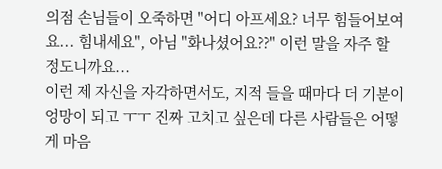의점 손님들이 오죽하면 "어디 아프세요? 너무 힘들어보여요... 힘내세요", 아님 "화나셨어요??" 이런 말을 자주 할 정도니까요...
이런 제 자신을 자각하면서도, 지적 들을 때마다 더 기분이 엉망이 되고 ㅜㅜ 진짜 고치고 싶은데 다른 사람들은 어떻게 마음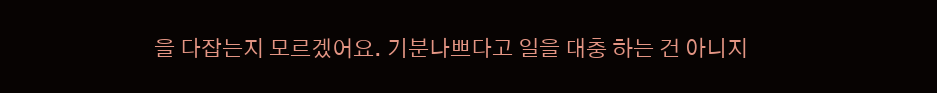을 다잡는지 모르겠어요. 기분나쁘다고 일을 대충 하는 건 아니지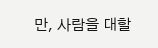만, 사람을 대할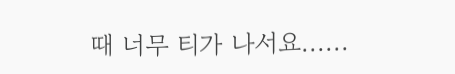때 너무 티가 나서요......